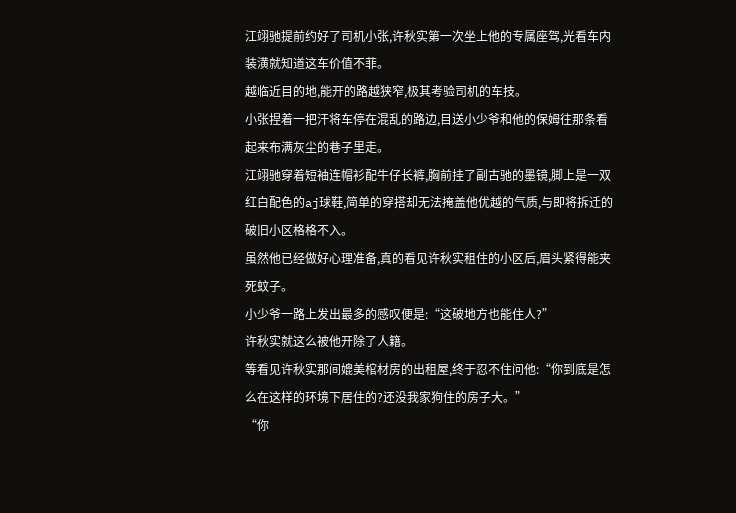江翊驰提前约好了司机小张,许秋实第一次坐上他的专属座驾,光看车内装潢就知道这车价值不菲。
越临近目的地,能开的路越狭窄,极其考验司机的车技。
小张捏着一把汗将车停在混乱的路边,目送小少爷和他的保姆往那条看起来布满灰尘的巷子里走。
江翊驰穿着短袖连帽衫配牛仔长裤,胸前挂了副古驰的墨镜,脚上是一双红白配色的aj球鞋,简单的穿搭却无法掩盖他优越的气质,与即将拆迁的破旧小区格格不入。
虽然他已经做好心理准备,真的看见许秋实租住的小区后,眉头紧得能夹死蚊子。
小少爷一路上发出最多的感叹便是:“这破地方也能住人?”
许秋实就这么被他开除了人籍。
等看见许秋实那间媲美棺材房的出租屋,终于忍不住问他:“你到底是怎么在这样的环境下居住的?还没我家狗住的房子大。”
“你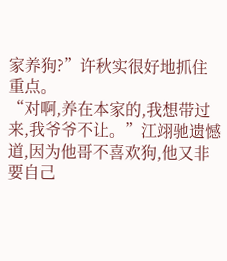家养狗?”许秋实很好地抓住重点。
“对啊,养在本家的,我想带过来,我爷爷不让。”江翊驰遗憾道,因为他哥不喜欢狗,他又非要自己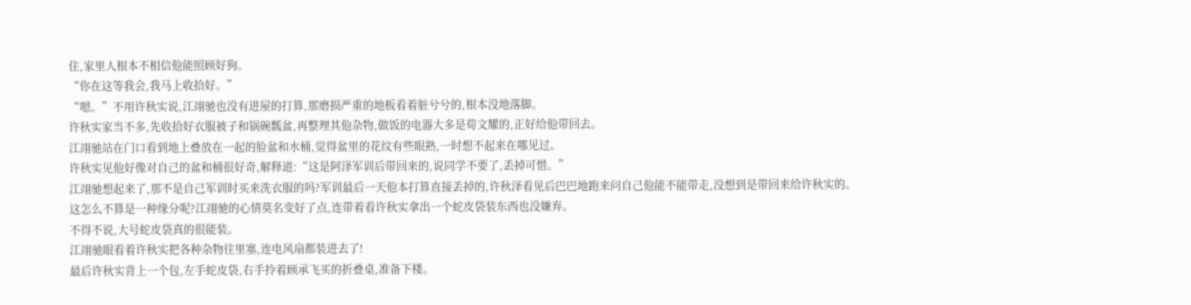住,家里人根本不相信他能照顾好狗。
“你在这等我会,我马上收拾好。”
“嗯。”不用许秋实说,江翊驰也没有进屋的打算,那磨损严重的地板看着脏兮兮的,根本没地落脚。
许秋实家当不多,先收拾好衣服被子和锅碗瓢盆,再整理其他杂物,做饭的电器大多是荀文耀的,正好给他带回去。
江翊驰站在门口看到地上叠放在一起的脸盆和水桶,觉得盆里的花纹有些眼熟,一时想不起来在哪见过。
许秋实见他好像对自己的盆和桶很好奇,解释道:“这是阿泽军训后带回来的,说同学不要了,丢掉可惜。”
江翊驰想起来了,那不是自己军训时买来洗衣服的吗?军训最后一天他本打算直接丢掉的,许秋泽看见后巴巴地跑来问自己他能不能带走,没想到是带回来给许秋实的。
这怎么不算是一种缘分呢?江翊驰的心情莫名变好了点,连带着看许秋实拿出一个蛇皮袋装东西也没嫌弃。
不得不说,大号蛇皮袋真的很能装。
江翊驰眼看着许秋实把各种杂物往里塞,连电风扇都装进去了!
最后许秋实背上一个包,左手蛇皮袋,右手拎着顾承飞买的折叠桌,准备下楼。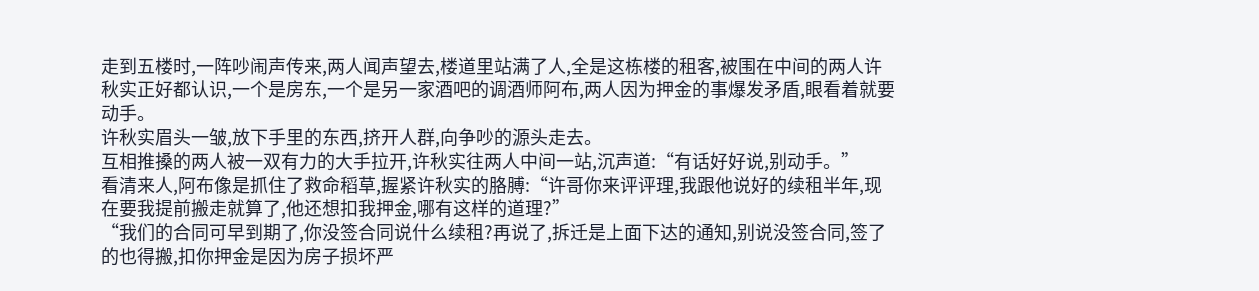走到五楼时,一阵吵闹声传来,两人闻声望去,楼道里站满了人,全是这栋楼的租客,被围在中间的两人许秋实正好都认识,一个是房东,一个是另一家酒吧的调酒师阿布,两人因为押金的事爆发矛盾,眼看着就要动手。
许秋实眉头一皱,放下手里的东西,挤开人群,向争吵的源头走去。
互相推搡的两人被一双有力的大手拉开,许秋实往两人中间一站,沉声道:“有话好好说,别动手。”
看清来人,阿布像是抓住了救命稻草,握紧许秋实的胳膊:“许哥你来评评理,我跟他说好的续租半年,现在要我提前搬走就算了,他还想扣我押金,哪有这样的道理?”
“我们的合同可早到期了,你没签合同说什么续租?再说了,拆迁是上面下达的通知,别说没签合同,签了的也得搬,扣你押金是因为房子损坏严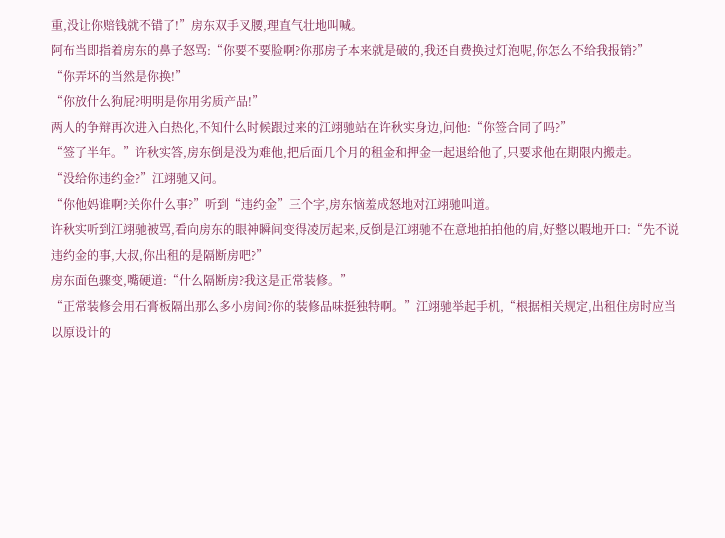重,没让你赔钱就不错了!”房东双手叉腰,理直气壮地叫喊。
阿布当即指着房东的鼻子怒骂:“你要不要脸啊?你那房子本来就是破的,我还自费换过灯泡呢,你怎么不给我报销?”
“你弄坏的当然是你换!”
“你放什么狗屁?明明是你用劣质产品!”
两人的争辩再次进入白热化,不知什么时候跟过来的江翊驰站在许秋实身边,问他:“你签合同了吗?”
“签了半年。”许秋实答,房东倒是没为难他,把后面几个月的租金和押金一起退给他了,只要求他在期限内搬走。
“没给你违约金?”江翊驰又问。
“你他妈谁啊?关你什么事?”听到“违约金”三个字,房东恼羞成怒地对江翊驰叫道。
许秋实听到江翊驰被骂,看向房东的眼神瞬间变得凌厉起来,反倒是江翊驰不在意地拍拍他的肩,好整以暇地开口:“先不说违约金的事,大叔,你出租的是隔断房吧?”
房东面色骤变,嘴硬道:“什么隔断房?我这是正常装修。”
“正常装修会用石膏板隔出那么多小房间?你的装修品味挺独特啊。”江翊驰举起手机,“根据相关规定,出租住房时应当以原设计的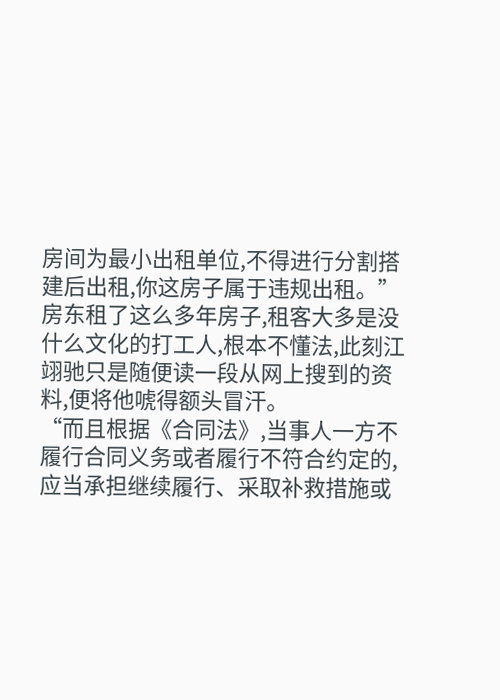房间为最小出租单位,不得进行分割搭建后出租,你这房子属于违规出租。”
房东租了这么多年房子,租客大多是没什么文化的打工人,根本不懂法,此刻江翊驰只是随便读一段从网上搜到的资料,便将他唬得额头冒汗。
“而且根据《合同法》,当事人一方不履行合同义务或者履行不符合约定的,应当承担继续履行、采取补救措施或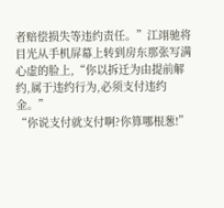者赔偿损失等违约责任。”江翊驰将目光从手机屏幕上转到房东那张写满心虚的脸上,“你以拆迁为由提前解约,属于违约行为,必须支付违约金。”
“你说支付就支付啊?你算哪根葱!”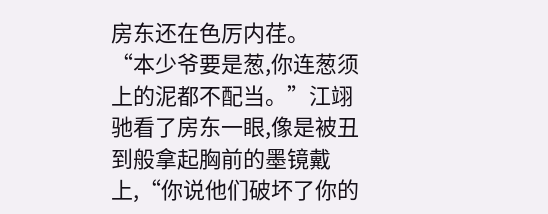房东还在色厉内荏。
“本少爷要是葱,你连葱须上的泥都不配当。”江翊驰看了房东一眼,像是被丑到般拿起胸前的墨镜戴上,“你说他们破坏了你的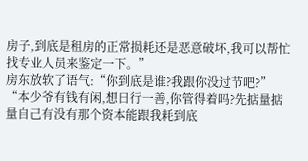房子,到底是租房的正常损耗还是恶意破坏,我可以帮忙找专业人员来鉴定一下。”
房东放软了语气:“你到底是谁?我跟你没过节吧?”
“本少爷有钱有闲,想日行一善,你管得着吗?先掂量掂量自己有没有那个资本能跟我耗到底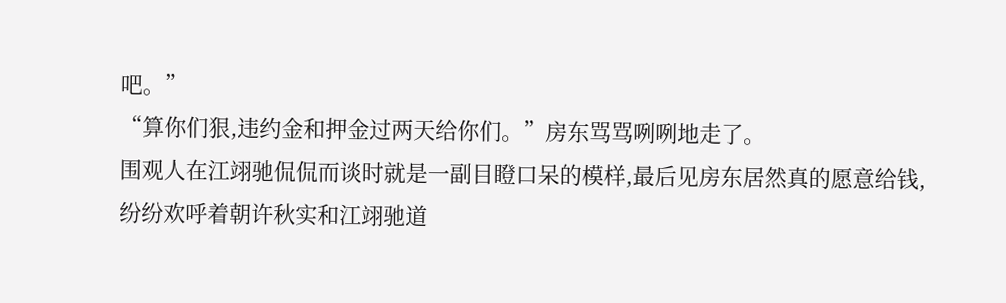吧。”
“算你们狠,违约金和押金过两天给你们。”房东骂骂咧咧地走了。
围观人在江翊驰侃侃而谈时就是一副目瞪口呆的模样,最后见房东居然真的愿意给钱,纷纷欢呼着朝许秋实和江翊驰道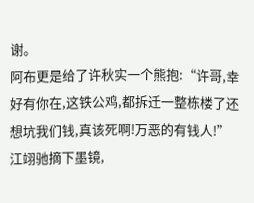谢。
阿布更是给了许秋实一个熊抱:“许哥,幸好有你在,这铁公鸡,都拆迁一整栋楼了还想坑我们钱,真该死啊!万恶的有钱人!”
江翊驰摘下墨镜,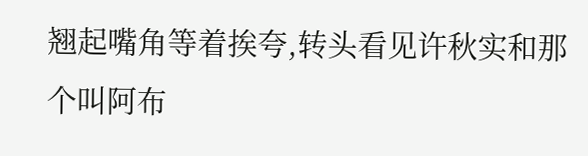翘起嘴角等着挨夸,转头看见许秋实和那个叫阿布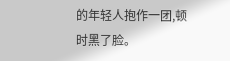的年轻人抱作一团,顿时黑了脸。